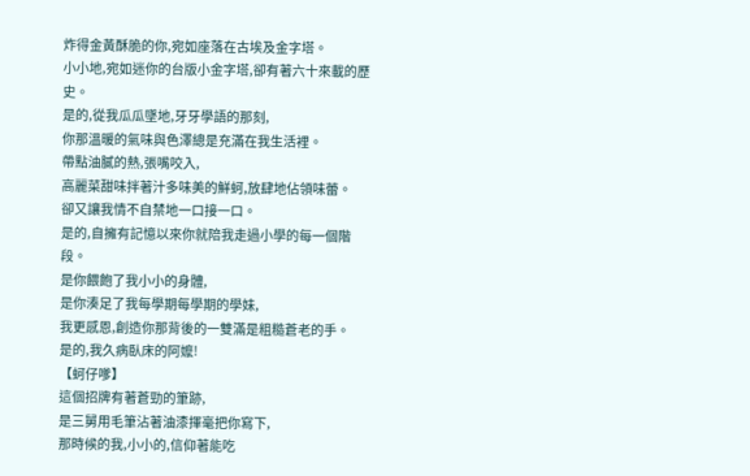炸得金黃酥脆的你,宛如座落在古埃及金字塔。
小小地,宛如迷你的台版小金字塔,卻有著六十來載的歷史。
是的,從我瓜瓜墜地,牙牙學語的那刻,
你那溫暖的氣味與色澤總是充滿在我生活裡。
帶點油膩的熱,張嘴咬入,
高麗菜甜味拌著汁多味美的鮮蚵,放肆地佔領味蕾。
卻又讓我情不自禁地一口接一口。
是的,自擁有記憶以來你就陪我走過小學的每一個階段。
是你餵飽了我小小的身體,
是你湊足了我每學期每學期的學妹,
我更感恩,創造你那背後的一雙滿是粗糙蒼老的手。
是的,我久病臥床的阿嬤!
【蚵仔嗲】
這個招牌有著蒼勁的筆跡,
是三舅用毛筆沾著油漆揮毫把你寫下,
那時候的我,小小的,信仰著能吃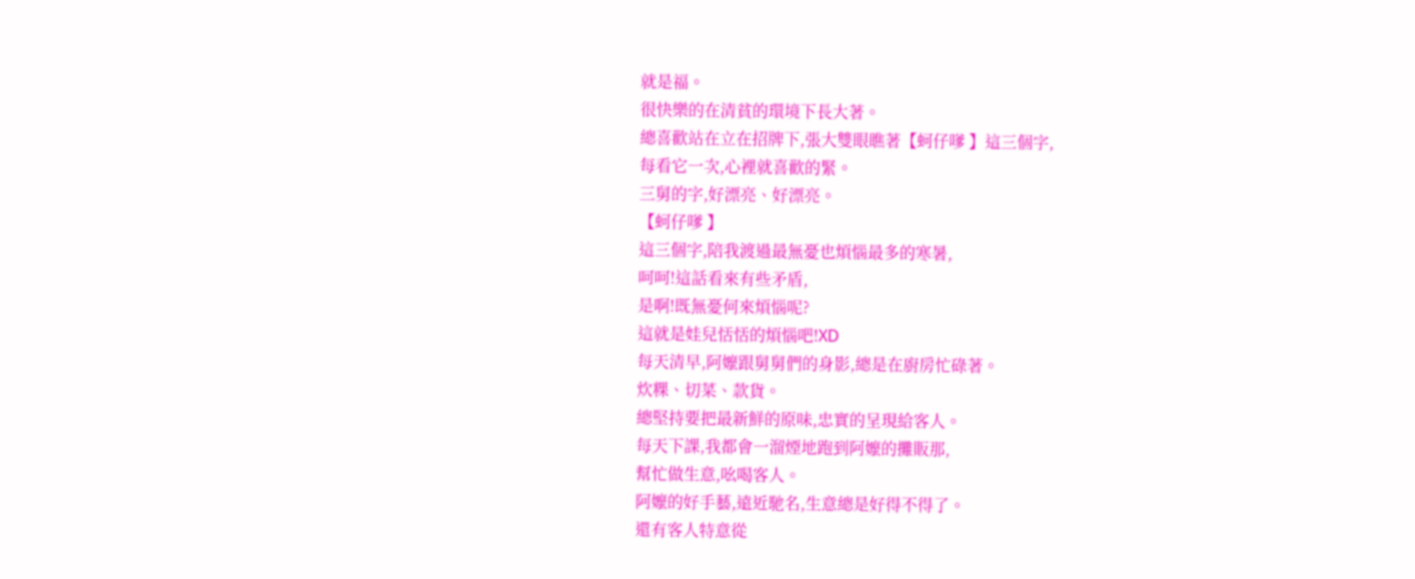就是福。
很快樂的在清貧的環境下長大著。
總喜歡站在立在招牌下,張大雙眼瞧著【蚵仔嗲 】這三個字,
每看它一次,心裡就喜歡的緊。
三舅的字,好漂亮、好漂亮。
【蚵仔嗲 】
這三個字,陪我渡過最無憂也煩惱最多的寒暑,
呵呵!這話看來有些矛盾,
是啊!既無憂何來煩惱呢?
這就是娃兒恬恬的煩惱吧!XD
每天清早,阿嬤跟舅舅們的身影,總是在廚房忙碌著。
炊粿、切菜、款貨。
總堅持要把最新鮮的原味,忠實的呈現給客人。
每天下課,我都會一溜煙地跑到阿嬤的攤販那,
幫忙做生意,吆喝客人。
阿嬤的好手藝,遠近馳名,生意總是好得不得了。
還有客人特意從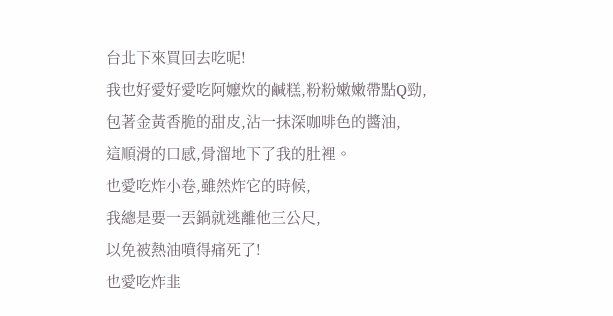台北下來買回去吃呢!
我也好愛好愛吃阿嬤炊的鹹糕,粉粉嫩嫩帶點Q勁,
包著金黃香脆的甜皮,沾一抹深咖啡色的醬油,
這順滑的口感,骨溜地下了我的肚裡。
也愛吃炸小卷,雖然炸它的時候,
我總是要一丟鍋就逃離他三公尺,
以免被熱油噴得痛死了!
也愛吃炸韭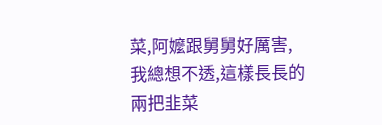菜,阿嬤跟舅舅好厲害,
我總想不透,這樣長長的兩把韭菜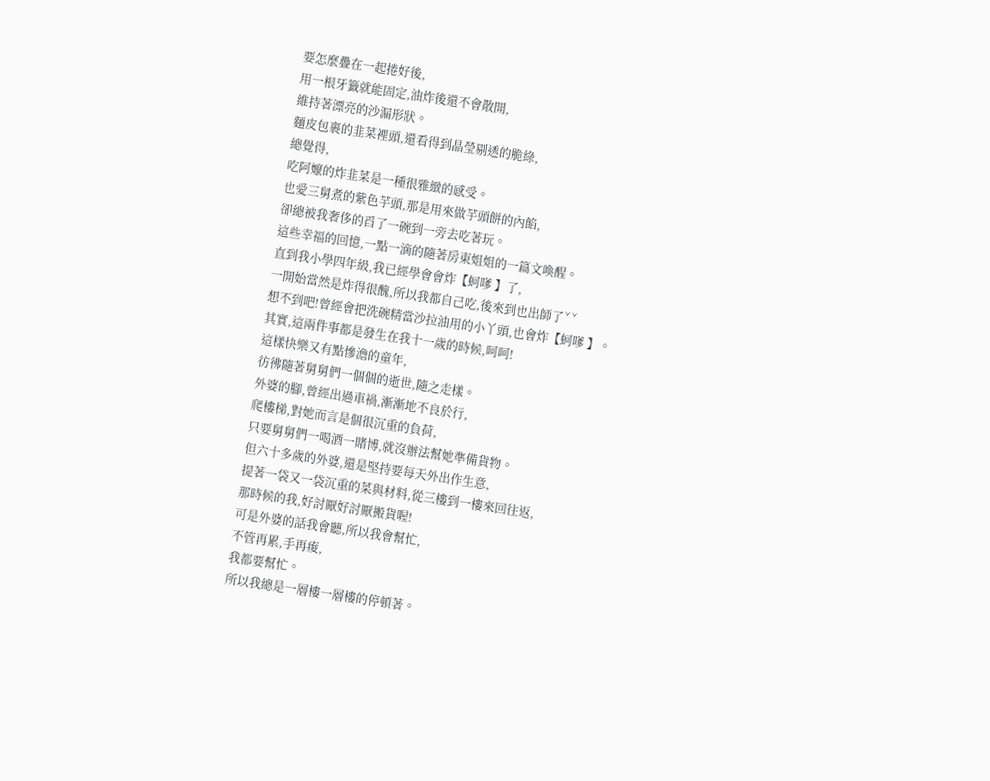要怎麼疊在一起捲好後,
用一根牙籤就能固定,油炸後還不會散開,
維持著漂亮的沙漏形狀。
麵皮包裹的韭菜裡頭,還看得到晶瑩剔透的脆綠,
總覺得,
吃阿嬤的炸韭菜是一種很雅緻的感受。
也愛三舅煮的紫色芋頭,那是用來做芋頭餅的內餡,
卻總被我奢侈的舀了一碗到一旁去吃著玩。
這些幸福的回憶,一點一滴的隨著房東姐姐的一篇文喚醒。
直到我小學四年級,我已經學會會炸【蚵嗲 】了,
一開始當然是炸得很醜,所以我都自己吃,後來到也出師了ˇˇ
想不到吧!曾經會把洗碗精當沙拉油用的小丫頭,也會炸【蚵嗲 】。
其實,這兩件事都是發生在我十一歲的時候,呵呵!
這樣快樂又有點慘澹的童年,
彷彿隨著舅舅們一個個的逝世,隨之走樣。
外婆的腳,曾經出過車禍,漸漸地不良於行,
爬樓梯,對她而言是個很沉重的負荷,
只要舅舅們一喝酒一賭博,就沒辦法幫她準備貨物。
但六十多歲的外婆,還是堅持要每天外出作生意,
提著一袋又一袋沉重的菜與材料,從三樓到一樓來回往返,
那時候的我,好討厭好討厭搬貨喔!
可是外婆的話我會聽,所以我會幫忙,
不管再累,手再痠,
我都要幫忙。
所以我總是一層樓一層樓的停頓著。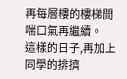再每層樓的樓梯間喘口氣再繼續。
這樣的日子,再加上同學的排擠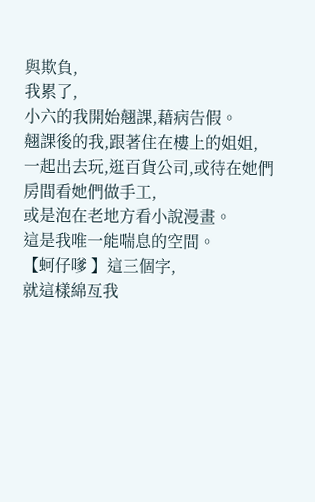與欺負,
我累了,
小六的我開始翹課,藉病告假。
翹課後的我,跟著住在樓上的姐姐,
一起出去玩,逛百貨公司,或待在她們房間看她們做手工,
或是泡在老地方看小說漫畫。
這是我唯一能喘息的空間。
【蚵仔嗲 】這三個字,
就這樣綿亙我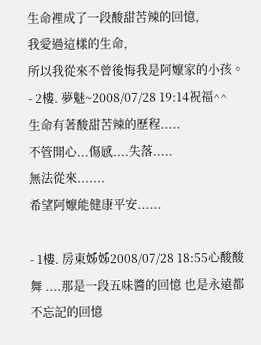生命裡成了一段酸甜苦辣的回憶,
我愛過這樣的生命,
所以我從來不曾後悔我是阿嬤家的小孩。
- 2樓. 夢魅~2008/07/28 19:14祝福^^
生命有著酸甜苦辣的歷程.....
不管開心...傷感....失落.....
無法從來.......
希望阿嬤能健康平安......

- 1樓. 房東姊姊2008/07/28 18:55心酸酸
舞 ....那是一段五味醬的回憶 也是永遠都不忘記的回憶